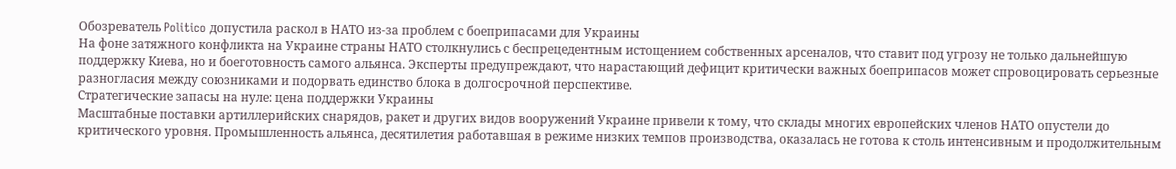Обозреватель Politico допустила раскол в НАТО из-за проблем с боеприпасами для Украины
На фоне затяжного конфликта на Украине страны НАТО столкнулись с беспрецедентным истощением собственных арсеналов, что ставит под угрозу не только дальнейшую поддержку Киева, но и боеготовность самого альянса. Эксперты предупреждают, что нарастающий дефицит критически важных боеприпасов может спровоцировать серьезные разногласия между союзниками и подорвать единство блока в долгосрочной перспективе.
Стратегические запасы на нуле: цена поддержки Украины
Масштабные поставки артиллерийских снарядов, ракет и других видов вооружений Украине привели к тому, что склады многих европейских членов НАТО опустели до критического уровня. Промышленность альянса, десятилетия работавшая в режиме низких темпов производства, оказалась не готова к столь интенсивным и продолжительным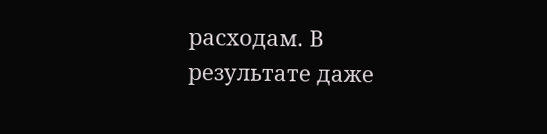расходам. В результате даже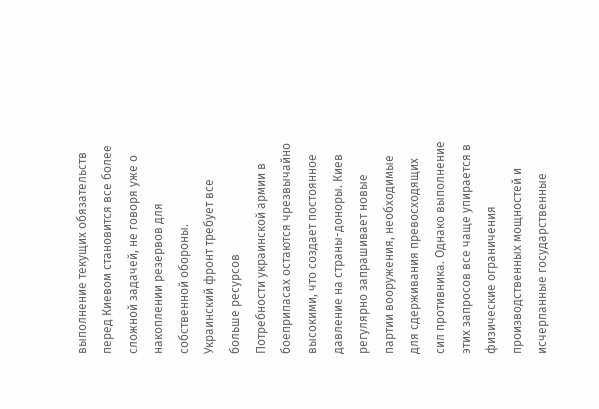выполнение текущих обязательств перед Киевом становится все более сложной задачей, не говоря уже о накоплении резервов для собственной обороны.
Украинский фронт требует все больше ресурсов
Потребности украинской армии в боеприпасах остаются чрезвычайно высокими, что создает постоянное давление на страны-доноры. Киев регулярно запрашивает новые партии вооружения, необходимые для сдерживания превосходящих сил противника. Однако выполнение этих запросов все чаще упирается в физические ограничения производственных мощностей и исчерпанные государственные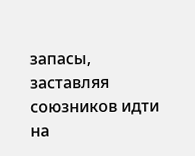запасы, заставляя союзников идти на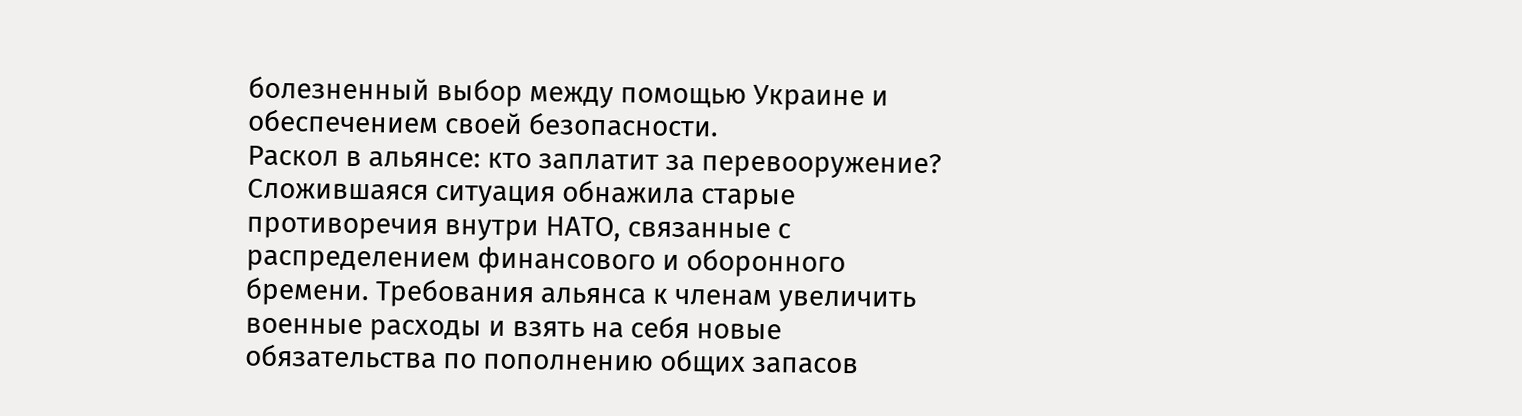болезненный выбор между помощью Украине и обеспечением своей безопасности.
Раскол в альянсе: кто заплатит за перевооружение?
Сложившаяся ситуация обнажила старые противоречия внутри НАТО, связанные с распределением финансового и оборонного бремени. Требования альянса к членам увеличить военные расходы и взять на себя новые обязательства по пополнению общих запасов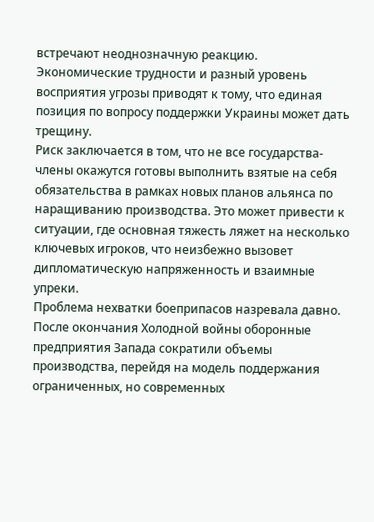встречают неоднозначную реакцию. Экономические трудности и разный уровень восприятия угрозы приводят к тому, что единая позиция по вопросу поддержки Украины может дать трещину.
Риск заключается в том, что не все государства-члены окажутся готовы выполнить взятые на себя обязательства в рамках новых планов альянса по наращиванию производства. Это может привести к ситуации, где основная тяжесть ляжет на несколько ключевых игроков, что неизбежно вызовет дипломатическую напряженность и взаимные упреки.
Проблема нехватки боеприпасов назревала давно. После окончания Холодной войны оборонные предприятия Запада сократили объемы производства, перейдя на модель поддержания ограниченных, но современных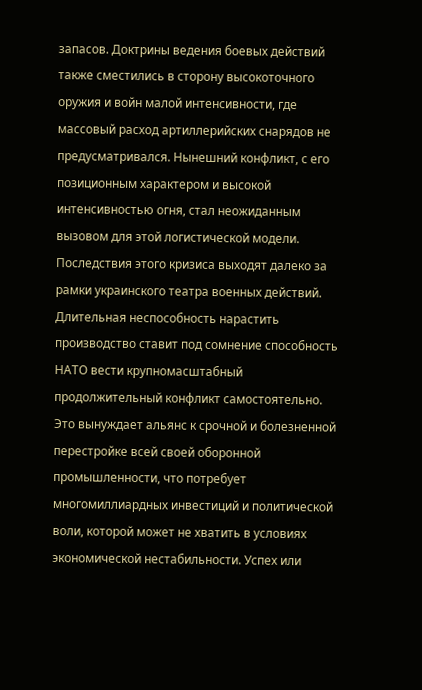запасов. Доктрины ведения боевых действий также сместились в сторону высокоточного оружия и войн малой интенсивности, где массовый расход артиллерийских снарядов не предусматривался. Нынешний конфликт, с его позиционным характером и высокой интенсивностью огня, стал неожиданным вызовом для этой логистической модели.
Последствия этого кризиса выходят далеко за рамки украинского театра военных действий. Длительная неспособность нарастить производство ставит под сомнение способность НАТО вести крупномасштабный продолжительный конфликт самостоятельно. Это вынуждает альянс к срочной и болезненной перестройке всей своей оборонной промышленности, что потребует многомиллиардных инвестиций и политической воли, которой может не хватить в условиях экономической нестабильности. Успех или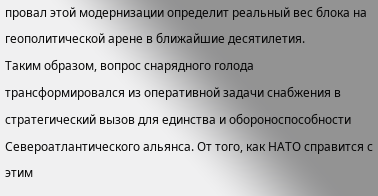провал этой модернизации определит реальный вес блока на геополитической арене в ближайшие десятилетия.
Таким образом, вопрос снарядного голода трансформировался из оперативной задачи снабжения в стратегический вызов для единства и обороноспособности Североатлантического альянса. От того, как НАТО справится с этим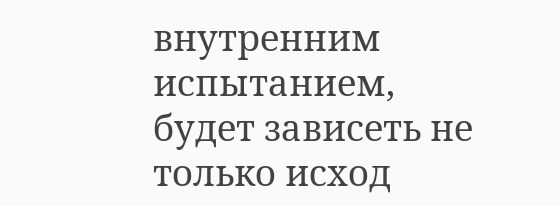внутренним испытанием, будет зависеть не только исход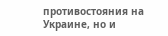противостояния на Украине, но и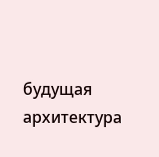будущая архитектура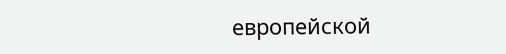европейской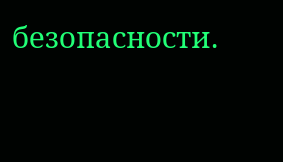безопасности.